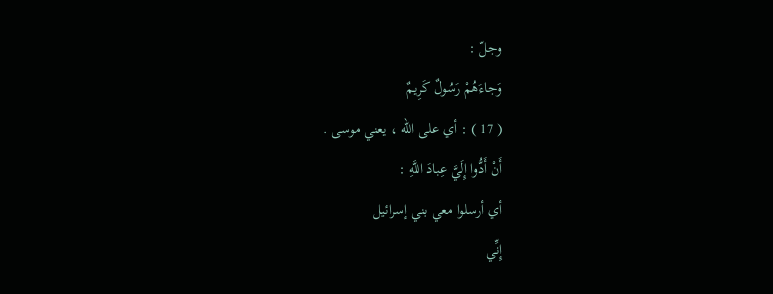وجلّ :
وَجاءَهُمْ رَسُولٌ كَرِيمٌ
( 17 ) : أي على اللّه ، يعني موسى .
أَنْ أَدُّوا إِلَيَّ عِبادَ اللَّهِ :
أي أرسلوا معي بني إسرائيل
إِنِّي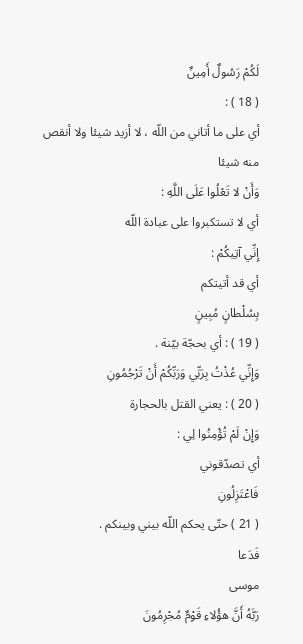لَكُمْ رَسُولٌ أَمِينٌ
( 18 ) :
أي على ما أتاني من اللّه ، لا أزيد شيئا ولا أنقص منه شيئا
وَأَنْ لا تَعْلُوا عَلَى اللَّهِ :
أي لا تستكبروا على عبادة اللّه
إِنِّي آتِيكُمْ :
أي قد أتيتكم
بِسُلْطانٍ مُبِينٍ
( 19 ) : أي بحجّة بيّنة .
وَإِنِّي عُذْتُ بِرَبِّي وَرَبِّكُمْ أَنْ تَرْجُمُونِ
( 20 ) : يعني القتل بالحجارة
وَإِنْ لَمْ تُؤْمِنُوا لِي :
أي تصدّقوني
فَاعْتَزِلُونِ
( 21 ) حتّى يحكم اللّه بيني وبينكم .
فَدَعا
موسى
رَبَّهُ أَنَّ هؤُلاءِ قَوْمٌ مُجْرِمُونَ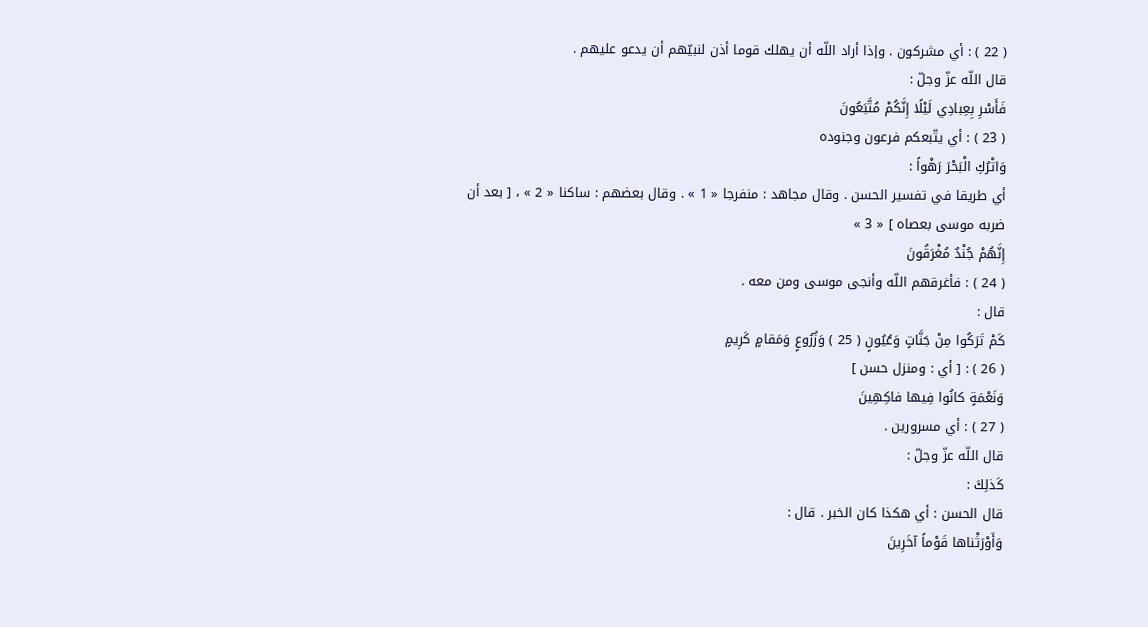( 22 ) : أي مشركون . وإذا أراد اللّه أن يهلك قوما أذن لنبيّهم أن يدعو عليهم .
قال اللّه عزّ وجلّ :
فَأَسْرِ بِعِبادِي لَيْلًا إِنَّكُمْ مُتَّبَعُونَ
( 23 ) : أي يتّبعكم فرعون وجنوده
وَاتْرُكِ الْبَحْرَ رَهْواً :
أي طريقا في تفسير الحسن . وقال مجاهد : منفرجا « 1 » . وقال بعضهم : ساكنا « 2 » ، [ بعد أن ضربه موسى بعصاه ] « 3 »
إِنَّهُمْ جُنْدٌ مُغْرَقُونَ
( 24 ) : فأغرقهم اللّه وأنجى موسى ومن معه .
قال :
كَمْ تَرَكُوا مِنْ جَنَّاتٍ وَعُيُونٍ ( 25 ) وَزُرُوعٍ وَمَقامٍ كَرِيمٍ
( 26 ) : [ أي : ومنزل حسن ]
وَنَعْمَةٍ كانُوا فِيها فاكِهِينَ
( 27 ) : أي مسرورين .
قال اللّه عزّ وجلّ :
كَذلِكَ :
قال الحسن : أي هكذا كان الخبر . قال :
وَأَوْرَثْناها قَوْماً آخَرِينَ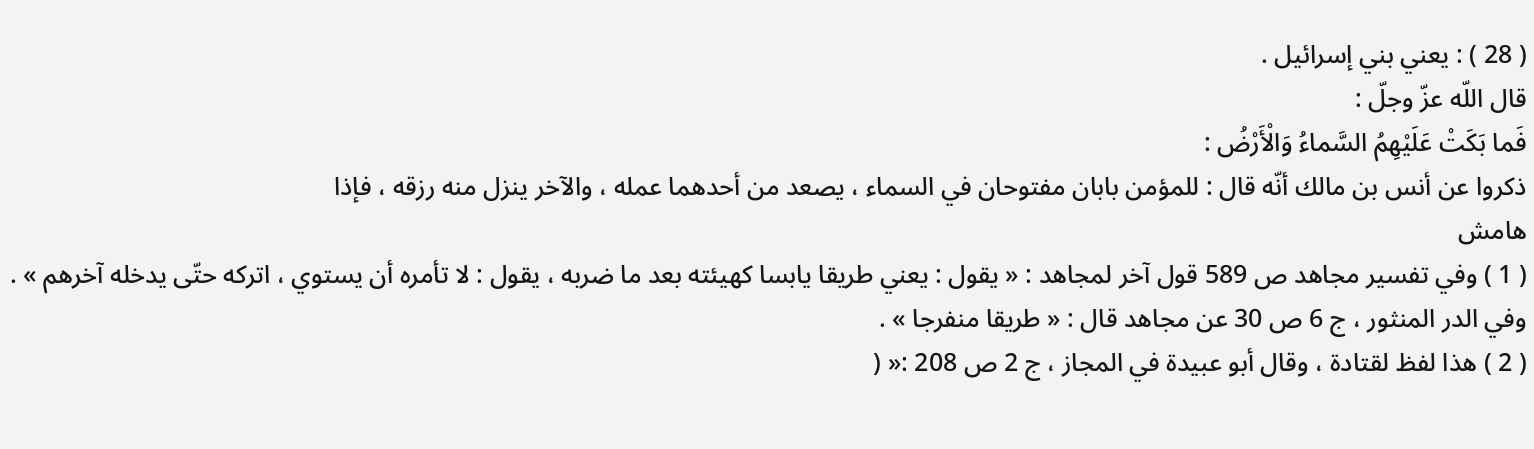( 28 ) : يعني بني إسرائيل .
قال اللّه عزّ وجلّ :
فَما بَكَتْ عَلَيْهِمُ السَّماءُ وَالْأَرْضُ :
ذكروا عن أنس بن مالك أنّه قال : للمؤمن بابان مفتوحان في السماء ، يصعد من أحدهما عمله ، والآخر ينزل منه رزقه ، فإذا
هامش
( 1 ) وفي تفسير مجاهد ص 589 قول آخر لمجاهد : « يقول : يعني طريقا يابسا كهيئته بعد ما ضربه ، يقول : لا تأمره أن يستوي ، اتركه حتّى يدخله آخرهم » . وفي الدر المنثور ، ج 6 ص 30 عن مجاهد قال : « طريقا منفرجا » .
( 2 ) هذا لفظ لقتادة ، وقال أبو عبيدة في المجاز ، ج 2 ص 208 :« (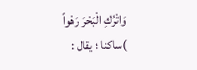وَاتْرُكِ الْبَحْرَ رَهْواً )ساكنا ؛ يقال :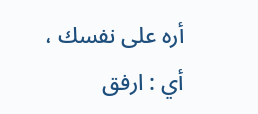أره على نفسك ، أي : ارفق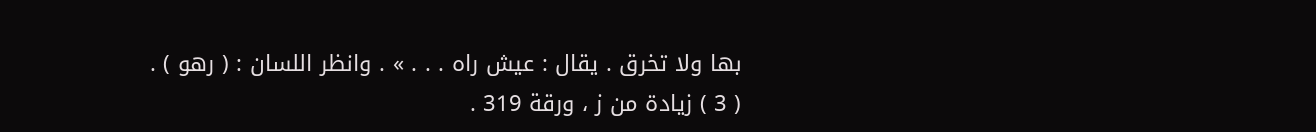بها ولا تخرق . يقال : عيش راه . . . » . وانظر اللسان : ( رهو ) .
( 3 ) زيادة من ز ، ورقة 319 .